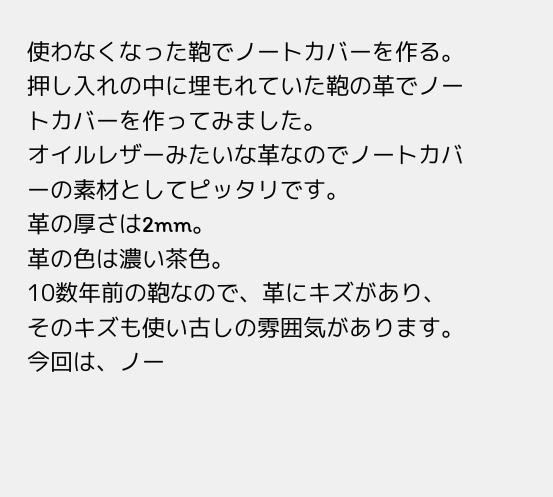使わなくなった鞄でノートカバーを作る。
押し入れの中に埋もれていた鞄の革でノートカバーを作ってみました。
オイルレザーみたいな革なのでノートカバーの素材としてピッタリです。
革の厚さは2mm。
革の色は濃い茶色。
10数年前の鞄なので、革にキズがあり、そのキズも使い古しの雰囲気があります。
今回は、ノー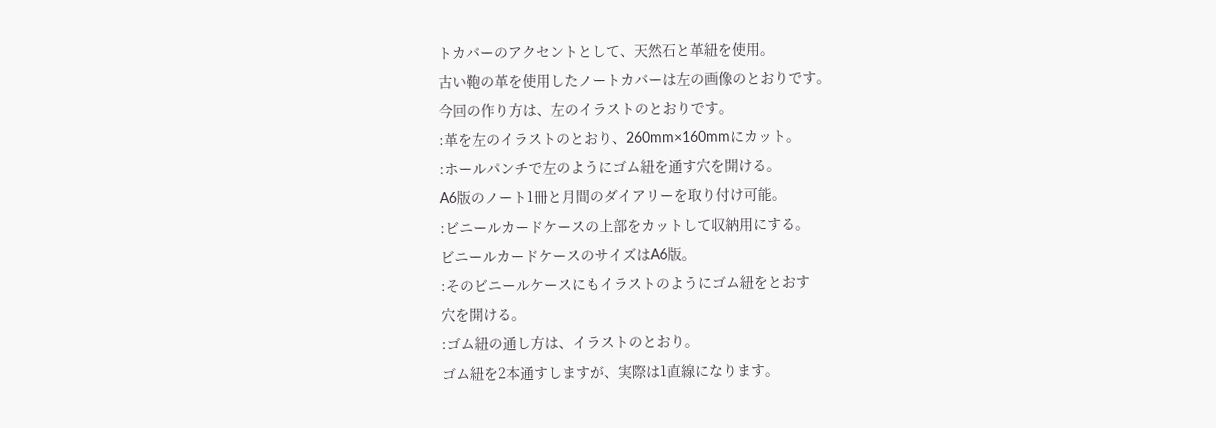トカバーのアクセントとして、天然石と革紐を使用。
古い鞄の革を使用したノートカバーは左の画像のとおりです。
今回の作り方は、左のイラストのとおりです。
:革を左のイラストのとおり、260mm×160mmにカット。
:ホールパンチで左のようにゴム紐を通す穴を開ける。
A6版のノート1冊と月間のダイアリーを取り付け可能。
:ビニールカードケースの上部をカットして収納用にする。
ビニールカードケースのサイズはA6版。
:そのビニールケースにもイラストのようにゴム紐をとおす
穴を開ける。
:ゴム紐の通し方は、イラストのとおり。
ゴム紐を2本通すしますが、実際は1直線になります。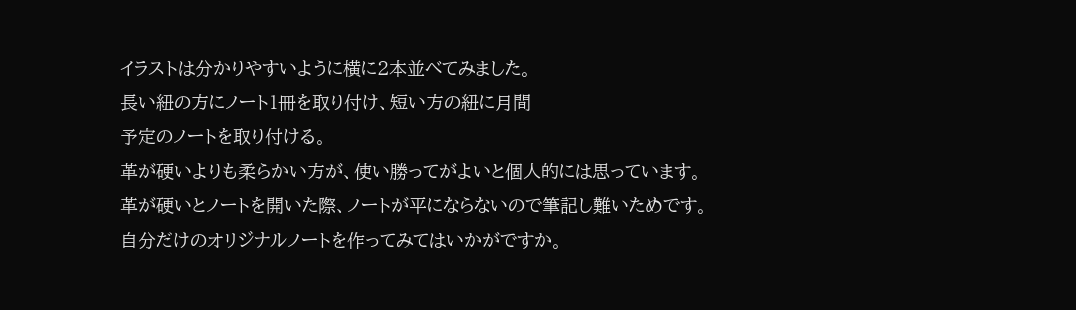イラストは分かりやすいように横に2本並べてみました。
長い紐の方にノート1冊を取り付け、短い方の紐に月間
予定のノートを取り付ける。
革が硬いよりも柔らかい方が、使い勝ってがよいと個人的には思っています。
革が硬いとノートを開いた際、ノートが平にならないので筆記し難いためです。
自分だけのオリジナルノートを作ってみてはいかがですか。